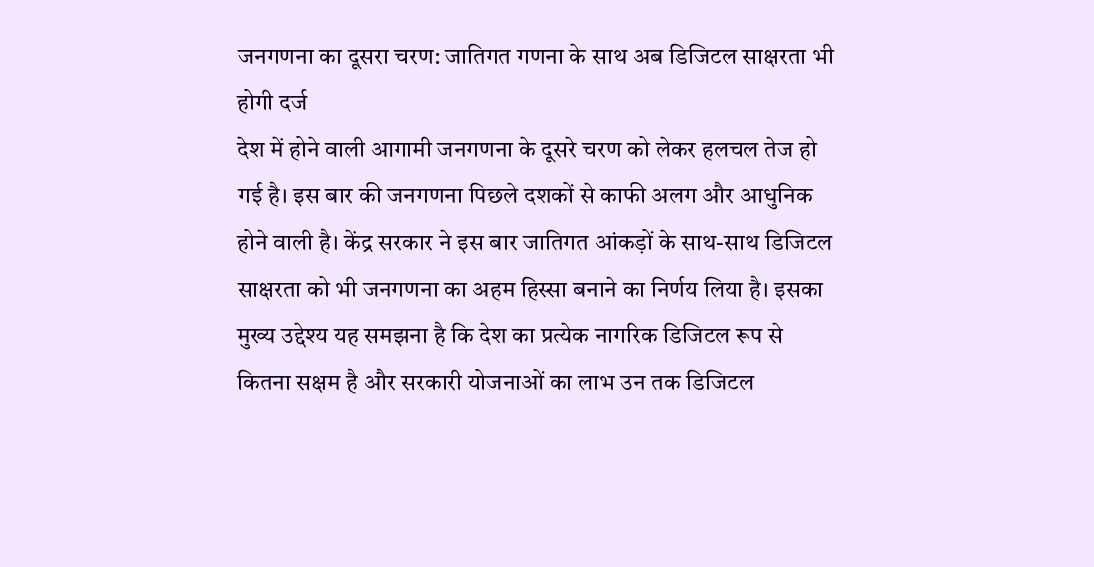जनगणना का दूसरा चरण: जातिगत गणना के साथ अब डिजिटल साक्षरता भी होगी दर्ज
देश में होने वाली आगामी जनगणना के दूसरे चरण को लेकर हलचल तेज हो गई है। इस बार की जनगणना पिछले दशकों से काफी अलग और आधुनिक होने वाली है। केंद्र सरकार ने इस बार जातिगत आंकड़ों के साथ-साथ डिजिटल साक्षरता को भी जनगणना का अहम हिस्सा बनाने का निर्णय लिया है। इसका मुख्य उद्देश्य यह समझना है कि देश का प्रत्येक नागरिक डिजिटल रूप से कितना सक्षम है और सरकारी योजनाओं का लाभ उन तक डिजिटल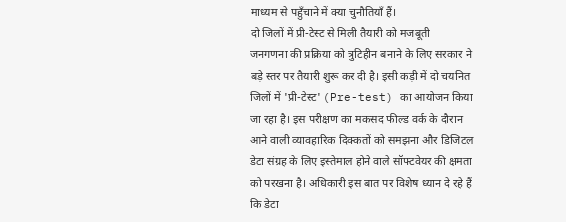माध्यम से पहुँचाने में क्या चुनौतियाँ हैं।
दो जिलों में प्री-टेस्ट से मिली तैयारी को मजबूती
जनगणना की प्रक्रिया को त्रुटिहीन बनाने के लिए सरकार ने बड़े स्तर पर तैयारी शुरू कर दी है। इसी कड़ी में दो चयनित जिलों में 'प्री-टेस्ट' (Pre-test) का आयोजन किया जा रहा है। इस परीक्षण का मकसद फील्ड वर्क के दौरान आने वाली व्यावहारिक दिक्कतों को समझना और डिजिटल डेटा संग्रह के लिए इस्तेमाल होने वाले सॉफ्टवेयर की क्षमता को परखना है। अधिकारी इस बात पर विशेष ध्यान दे रहे हैं कि डेटा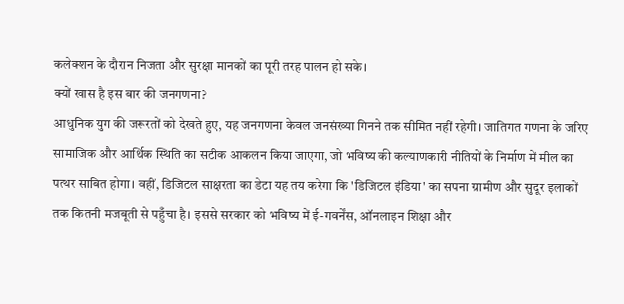कलेक्शन के दौरान निजता और सुरक्षा मानकों का पूरी तरह पालन हो सके।
क्यों खास है इस बार की जनगणना?
आधुनिक युग की जरूरतों को देखते हुए, यह जनगणना केवल जनसंख्या गिनने तक सीमित नहीं रहेगी। जातिगत गणना के जरिए सामाजिक और आर्थिक स्थिति का सटीक आकलन किया जाएगा, जो भविष्य की कल्याणकारी नीतियों के निर्माण में मील का पत्थर साबित होगा। वहीं, डिजिटल साक्षरता का डेटा यह तय करेगा कि 'डिजिटल इंडिया' का सपना ग्रामीण और सुदूर इलाकों तक कितनी मजबूती से पहुँचा है। इससे सरकार को भविष्य में ई-गवर्नेंस, ऑनलाइन शिक्षा और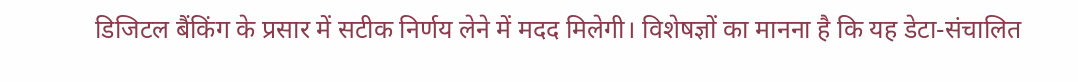डिजिटल बैंकिंग के प्रसार में सटीक निर्णय लेने में मदद मिलेगी। विशेषज्ञों का मानना है कि यह डेटा-संचालित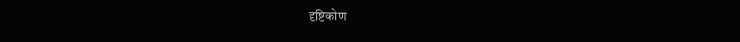दृष्टिकोण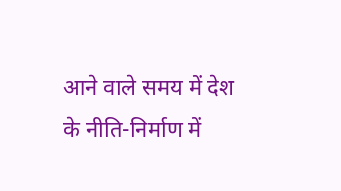आने वाले समय में देश के नीति-निर्माण में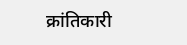क्रांतिकारी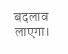बदलाव लाएगा।